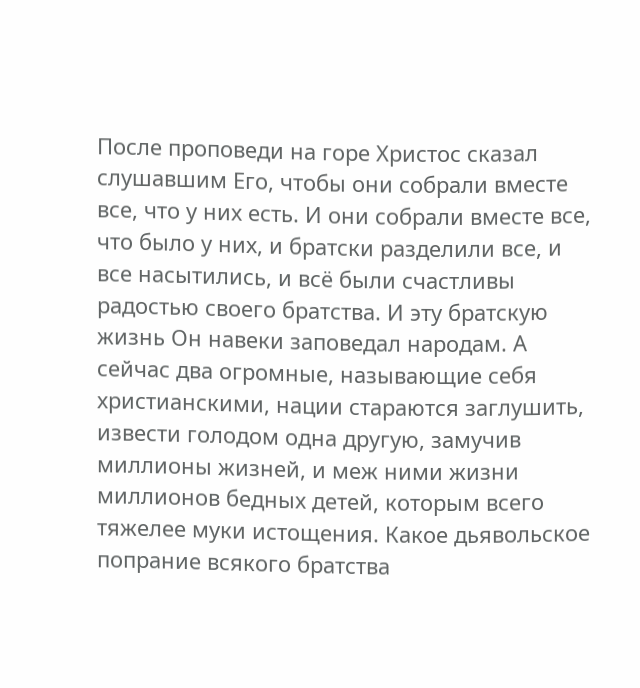После проповеди на горе Христос сказал слушавшим Его, чтобы они собрали вместе все, что у них есть. И они собрали вместе все, что было у них, и братски разделили все, и все насытились, и всё были счастливы радостью своего братства. И эту братскую жизнь Он навеки заповедал народам. А сейчас два огромные, называющие себя христианскими, нации стараются заглушить, извести голодом одна другую, замучив миллионы жизней, и меж ними жизни миллионов бедных детей, которым всего тяжелее муки истощения. Какое дьявольское попрание всякого братства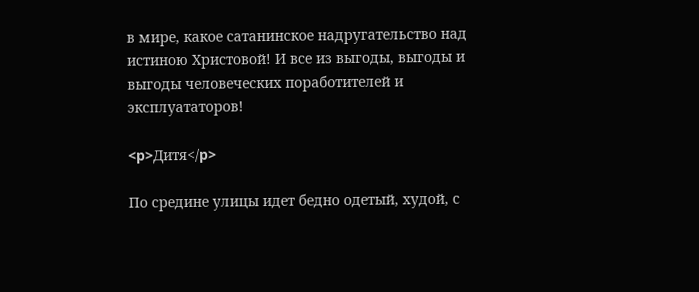в мире, какое сатанинское надругательство над истиною Христовой! И все из выгоды, выгоды и выгоды человеческих поработителей и эксплуататоров!

<p>Дитя</p>

По средине улицы идет бедно одетый, худой, с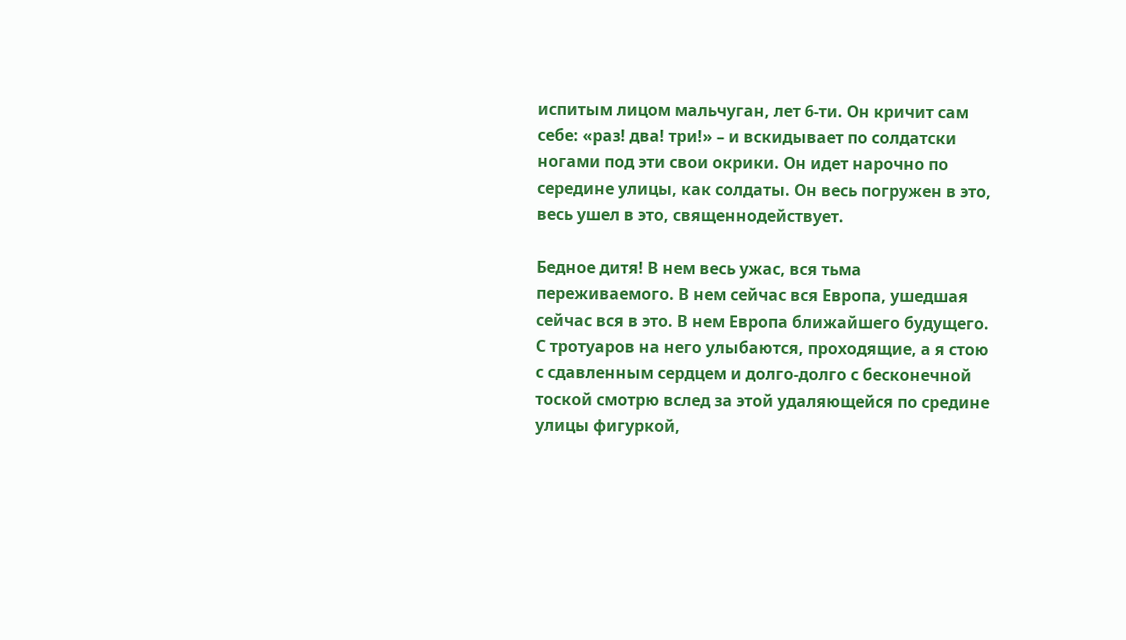испитым лицом мальчуган, лет 6-ти. Он кричит сам себе: «раз! два! три!» – и вскидывает по солдатски ногами под эти свои окрики. Он идет нарочно по середине улицы, как солдаты. Он весь погружен в это, весь ушел в это, священнодействует.

Бедное дитя! В нем весь ужас, вся тьма переживаемого. В нем сейчас вся Европа, ушедшая сейчас вся в это. В нем Европа ближайшего будущего. С тротуаров на него улыбаются, проходящие, а я стою с сдавленным сердцем и долго-долго с бесконечной тоской смотрю вслед за этой удаляющейся по средине улицы фигуркой,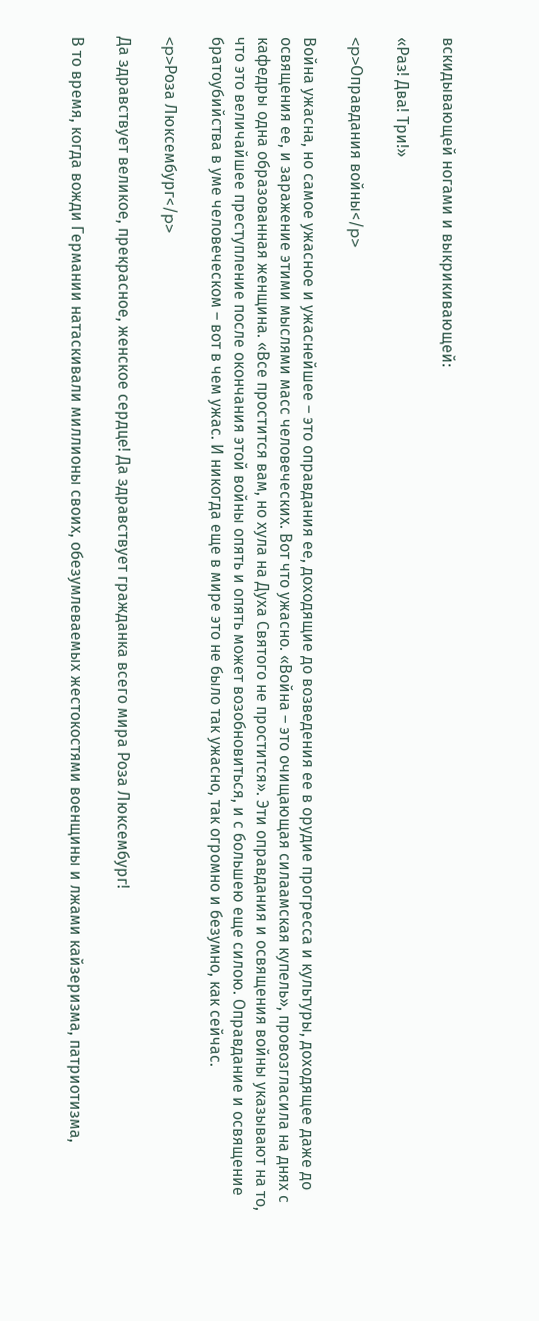вскидывающей ногами и выкрикивающей:

«Раз! Два! Три!»

<p>Оправдания войны</p>

Война ужасна, но самое ужасное и ужаснейшее – это оправдания ее, доходящие до возведения ее в орудие прогресса и культуры, доходящее даже до освящения ее, и заражение этими мыслями масс человеческих. Вот что ужасно. «Война – это очищающая силаамская купель», провозгласила на днях с кафедры одна образованная женщина. «Все простится вам, но хула на Духа Святого не простится». Эти оправдания и освящения войны указывают на то, что это величайшее преступление после окончания этой войны опять и опять может возобновиться, и с большею еще силою. Оправдание и освящение братоубийства в уме человеческом – вот в чем ужас. И никогда еще в мире это не было так ужасно, так огромно и безумно, как сейчас.

<p>Роза Люксембург</p>

Да здравствует великое, прекрасное, женское сердце! Да здравствует гражданка всего мира Роза Люксембург!

В то время, когда вожди Германии натаскивали миллионы своих, обезумлеваемых жестокостями военщины и лжами кайзеризма, патриотизма,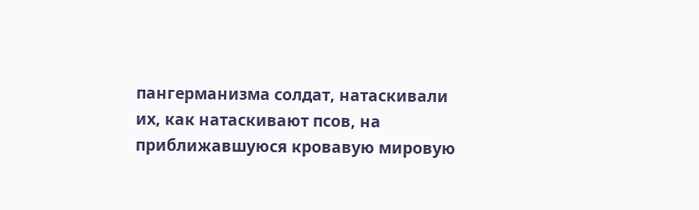пангерманизма солдат, натаскивали их, как натаскивают псов, на приближавшуюся кровавую мировую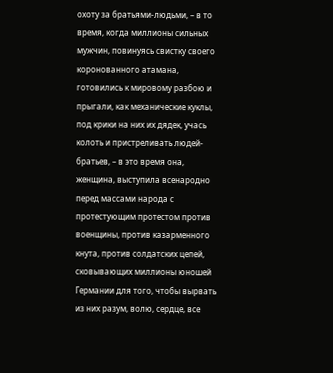охоту за братьями-людьми, – в то время, когда миллионы сильных мужчин, повинуясь свистку своего коронованного атамана, готовились к мировому разбою и прыгали, как механические куклы, под крики на них их дядек, учась колоть и пристреливать людей-братьев, – в это время она, женщина, выступила всенародно перед массами народа с протестующим протестом против военщины, против казарменного кнута, против солдатских цепей, сковывающих миллионы юношей Германии для того, чтобы вырвать из них разум, волю, сердце, все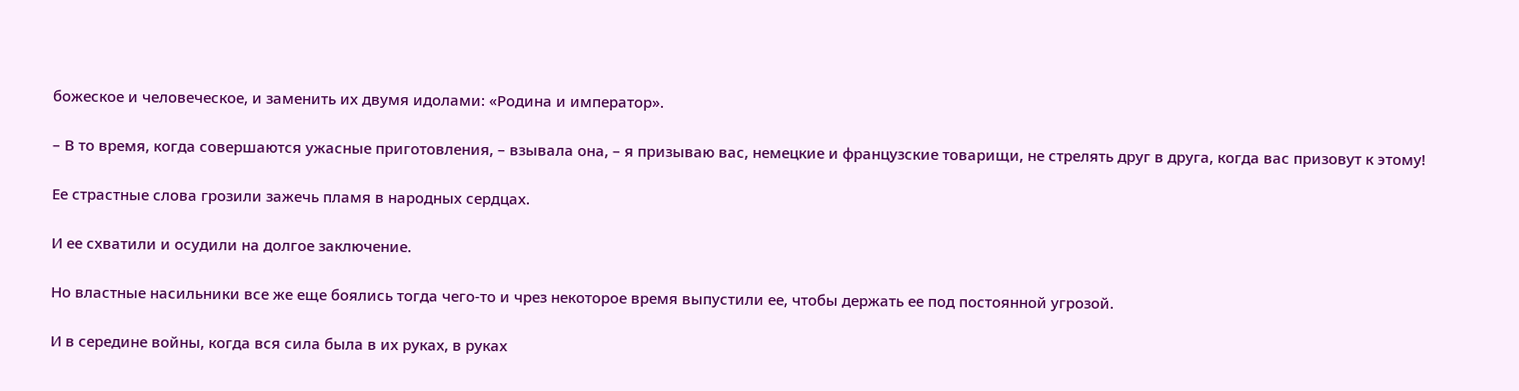божеское и человеческое, и заменить их двумя идолами: «Родина и император».

– В то время, когда совершаются ужасные приготовления, – взывала она, – я призываю вас, немецкие и французские товарищи, не стрелять друг в друга, когда вас призовут к этому!

Ее страстные слова грозили зажечь пламя в народных сердцах.

И ее схватили и осудили на долгое заключение.

Но властные насильники все же еще боялись тогда чего-то и чрез некоторое время выпустили ее, чтобы держать ее под постоянной угрозой.

И в середине войны, когда вся сила была в их руках, в руках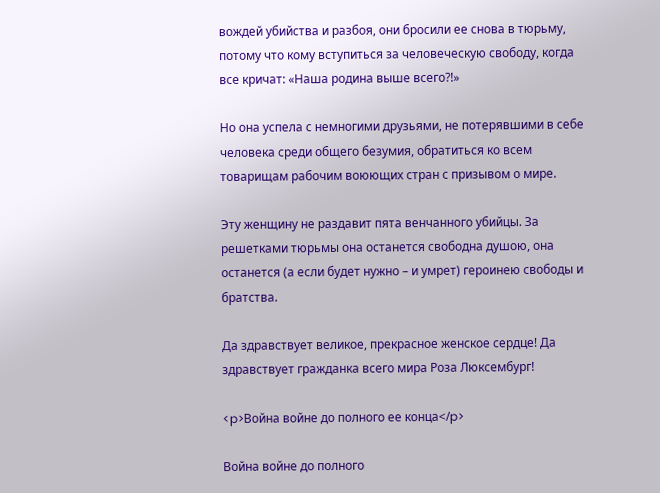вождей убийства и разбоя, они бросили ее снова в тюрьму, потому что кому вступиться за человеческую свободу, когда все кричат: «Наша родина выше всего?!»

Но она успела с немногими друзьями, не потерявшими в себе человека среди общего безумия, обратиться ко всем товарищам рабочим воюющих стран с призывом о мире.

Эту женщину не раздавит пята венчанного убийцы. За решетками тюрьмы она останется свободна душою, она останется (а если будет нужно – и умрет) героинею свободы и братства.

Да здравствует великое, прекрасное женское сердце! Да здравствует гражданка всего мира Роза Люксембург!

<p>Война войне до полного ее конца</p>

Война войне до полного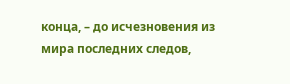конца, – до исчезновения из мира последних следов,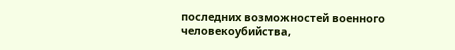последних возможностей военного человекоубийства,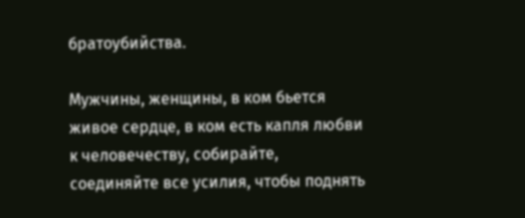братоубийства.

Мужчины, женщины, в ком бьется живое сердце, в ком есть капля любви к человечеству, собирайте, соединяйте все усилия, чтобы поднять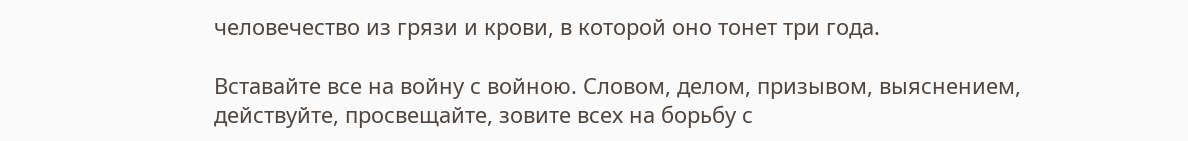человечество из грязи и крови, в которой оно тонет три года.

Вставайте все на войну с войною. Словом, делом, призывом, выяснением, действуйте, просвещайте, зовите всех на борьбу с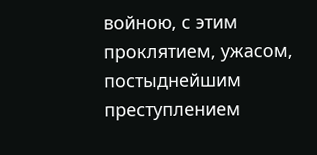войною, с этим проклятием, ужасом, постыднейшим преступлением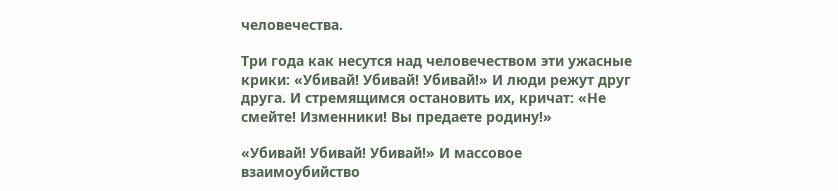человечества.

Три года как несутся над человечеством эти ужасные крики: «Убивай! Убивай! Убивай!» И люди режут друг друга. И стремящимся остановить их, кричат: «Не смейте! Изменники! Вы предаете родину!»

«Убивай! Убивай! Убивай!» И массовое взаимоубийство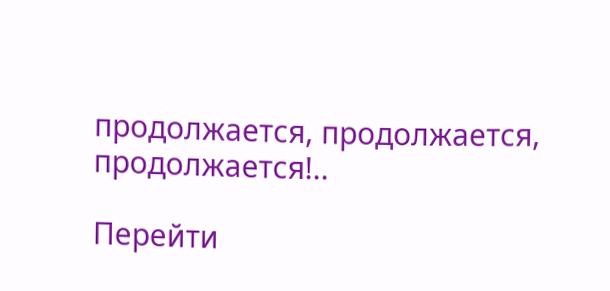продолжается, продолжается, продолжается!..

Перейти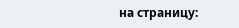на страницу: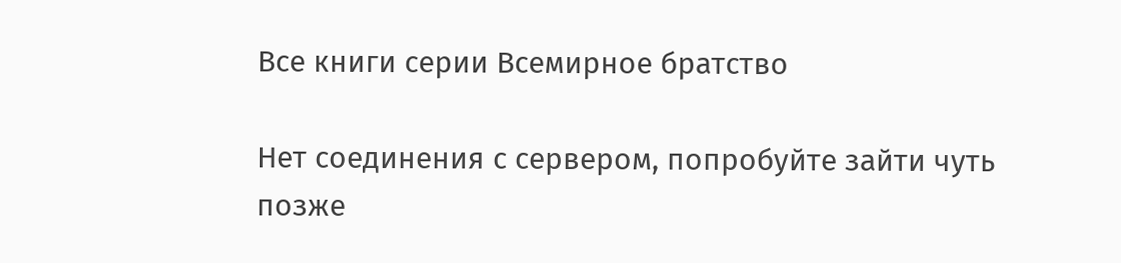Все книги серии Всемирное братство

Нет соединения с сервером, попробуйте зайти чуть позже